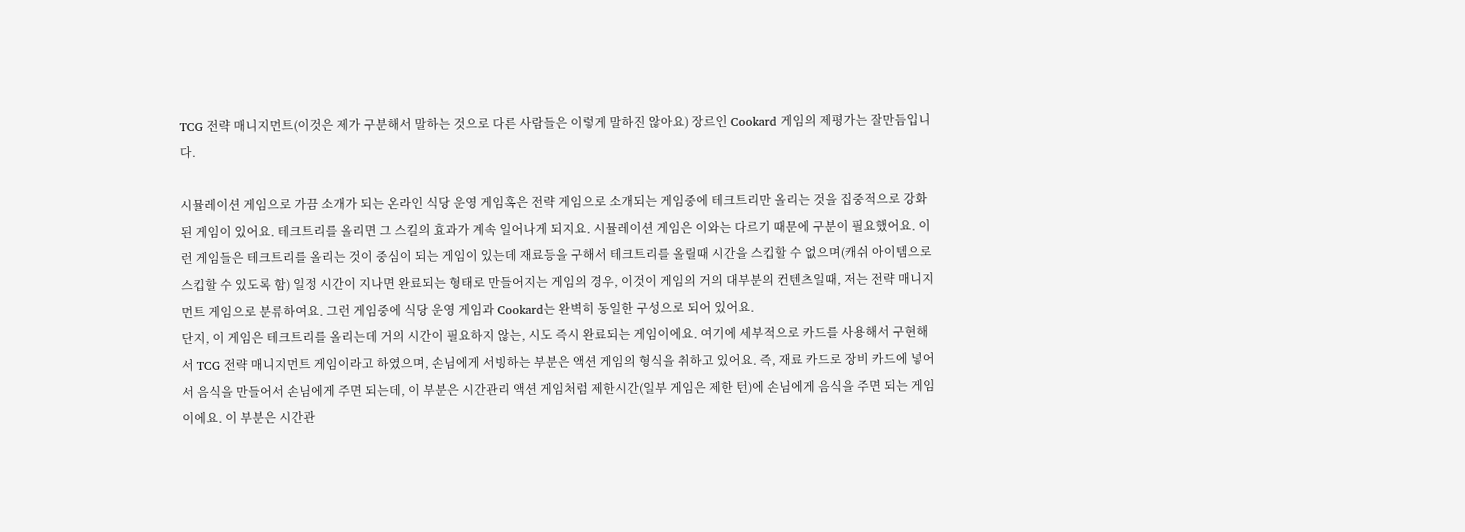TCG 전략 매니지먼트(이것은 제가 구분해서 말하는 것으로 다른 사람들은 이렇게 말하진 않아요) 장르인 Cookard 게임의 제평가는 잘만듬입니다.

시뮬레이션 게임으로 가끔 소개가 되는 온라인 식당 운영 게임혹은 전략 게임으로 소개되는 게임중에 테크트리만 올리는 것을 집중적으로 강화된 게임이 있어요. 테크트리를 올리면 그 스킬의 효과가 계속 일어나게 되지요. 시뮬레이션 게임은 이와는 다르기 때문에 구분이 필요했어요. 이런 게임들은 테크트리를 올리는 것이 중심이 되는 게임이 있는데 재료등을 구해서 테크트리를 올릴때 시간을 스킵할 수 없으며(캐쉬 아이템으로 스킵할 수 있도록 함) 일정 시간이 지나면 완료되는 형태로 만들어지는 게임의 경우, 이것이 게임의 거의 대부분의 컨텐츠일때, 저는 전략 매니지먼트 게임으로 분류하여요. 그런 게임중에 식당 운영 게임과 Cookard는 완벽히 동일한 구성으로 되어 있어요.
단지, 이 게임은 테크트리를 올리는데 거의 시간이 필요하지 않는, 시도 즉시 완료되는 게임이에요. 여기에 세부적으로 카드를 사용해서 구현해서 TCG 전략 매니지먼트 게임이라고 하였으며, 손님에게 서빙하는 부분은 액션 게임의 형식을 취하고 있어요. 즉, 재료 카드로 장비 카드에 넣어서 음식을 만들어서 손님에게 주면 되는데, 이 부분은 시간관리 액션 게임처럼 제한시간(일부 게임은 제한 턴)에 손님에게 음식을 주면 되는 게임이에요. 이 부분은 시간관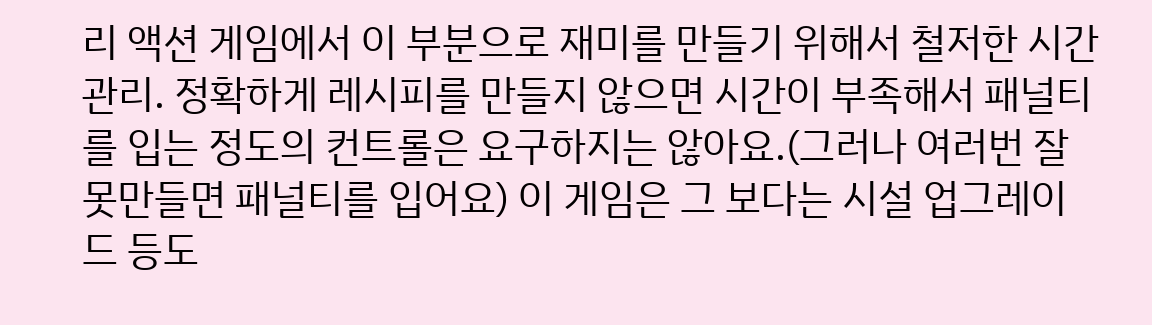리 액션 게임에서 이 부분으로 재미를 만들기 위해서 철저한 시간관리. 정확하게 레시피를 만들지 않으면 시간이 부족해서 패널티를 입는 정도의 컨트롤은 요구하지는 않아요.(그러나 여러번 잘못만들면 패널티를 입어요) 이 게임은 그 보다는 시설 업그레이드 등도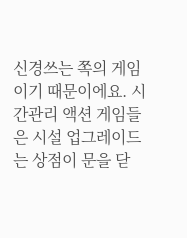신경쓰는 쪽의 게임이기 때문이에요. 시간관리 액션 게임들은 시설 업그레이드는 상점이 문을 닫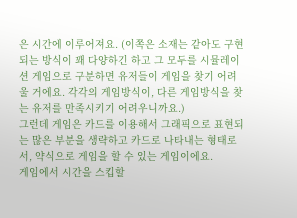은 시간에 이루어져요. (이쪽은 소재는 같아도 구현되는 방식이 꽤 다양하긴 하고 그 모두를 시뮬레이션 게임으로 구분하면 유저들이 게임을 찾기 어려울 거에요. 각각의 게임방식이, 다른 게임방식을 찾는 유저를 만족시키기 어려우니까요.)
그런데 게임은 카드를 이용해서 그래픽으로 표현되는 많은 부분을 생략하고 카드로 나타내는 형태로서, 약식으로 게임을 할 수 있는 게임이에요.
게임에서 시간을 스킵할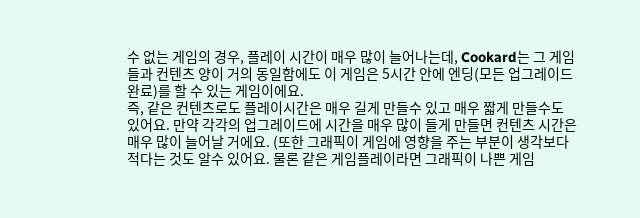수 없는 게임의 경우, 플레이 시간이 매우 많이 늘어나는데, Cookard는 그 게임들과 컨텐츠 양이 거의 동일함에도 이 게임은 5시간 안에 엔딩(모든 업그레이드 완료)를 할 수 있는 게임이에요.
즉, 같은 컨텐츠로도 플레이시간은 매우 길게 만들수 있고 매우 짧게 만들수도 있어요. 만약 각각의 업그레이드에 시간을 매우 많이 들게 만들면 컨텐츠 시간은 매우 많이 늘어날 거에요. (또한 그래픽이 게임에 영향을 주는 부분이 생각보다 적다는 것도 알수 있어요. 물론 같은 게임플레이라면 그래픽이 나쁜 게임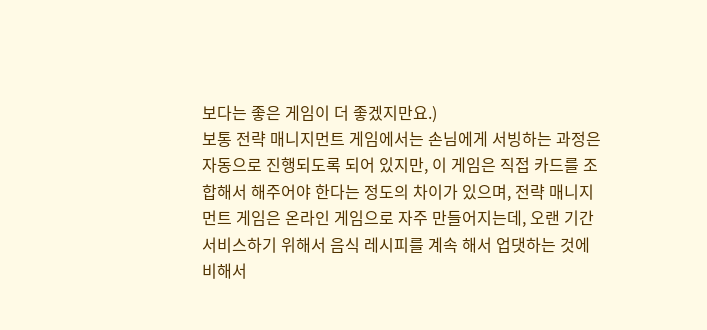보다는 좋은 게임이 더 좋겠지만요.)
보통 전략 매니지먼트 게임에서는 손님에게 서빙하는 과정은 자동으로 진행되도록 되어 있지만, 이 게임은 직접 카드를 조합해서 해주어야 한다는 정도의 차이가 있으며, 전략 매니지먼트 게임은 온라인 게임으로 자주 만들어지는데, 오랜 기간 서비스하기 위해서 음식 레시피를 계속 해서 업댓하는 것에 비해서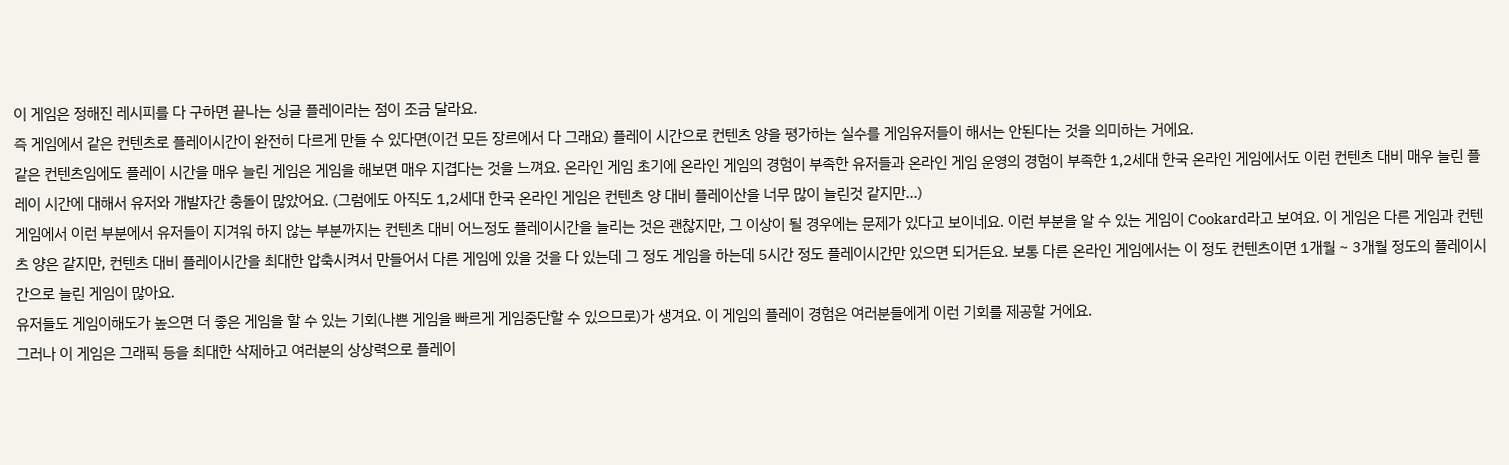이 게임은 정해진 레시피를 다 구하면 끝나는 싱글 플레이라는 점이 조금 달라요.
즉 게임에서 같은 컨텐츠로 플레이시간이 완전히 다르게 만들 수 있다면(이건 모든 장르에서 다 그래요) 플레이 시간으로 컨텐츠 양을 평가하는 실수를 게임유저들이 해서는 안된다는 것을 의미하는 거에요.
같은 컨텐츠임에도 플레이 시간을 매우 늘린 게임은 게임을 해보면 매우 지겹다는 것을 느껴요. 온라인 게임 초기에 온라인 게임의 경험이 부족한 유저들과 온라인 게임 운영의 경험이 부족한 1,2세대 한국 온라인 게임에서도 이런 컨텐츠 대비 매우 늘린 플레이 시간에 대해서 유저와 개발자간 충돌이 많았어요. (그럼에도 아직도 1,2세대 한국 온라인 게임은 컨텐츠 양 대비 플레이산을 너무 많이 늘린것 같지만...)
게임에서 이런 부분에서 유저들이 지겨워 하지 않는 부분까지는 컨텐츠 대비 어느정도 플레이시간을 늘리는 것은 괜찮지만, 그 이상이 될 경우에는 문제가 있다고 보이네요. 이런 부분을 알 수 있는 게임이 Cookard라고 보여요. 이 게임은 다른 게임과 컨텐츠 양은 같지만, 컨텐츠 대비 플레이시간을 최대한 압축시켜서 만들어서 다른 게임에 있을 것을 다 있는데 그 정도 게임을 하는데 5시간 정도 플레이시간만 있으면 되거든요. 보통 다른 온라인 게임에서는 이 정도 컨텐츠이면 1개월 ~ 3개월 정도의 플레이시간으로 늘린 게임이 많아요.
유저들도 게임이해도가 높으면 더 좋은 게임을 할 수 있는 기회(나쁜 게임을 빠르게 게임중단할 수 있으므로)가 생겨요. 이 게임의 플레이 경험은 여러분들에게 이런 기회를 제공할 거에요.
그러나 이 게임은 그래픽 등을 최대한 삭제하고 여러분의 상상력으로 플레이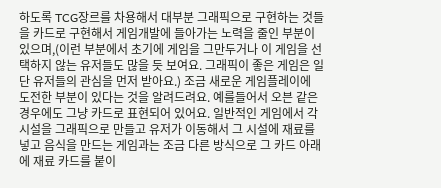하도록 TCG장르를 차용해서 대부분 그래픽으로 구현하는 것들을 카드로 구현해서 게임개발에 들아가는 노력을 줄인 부분이 있으며,(이런 부분에서 초기에 게임을 그만두거나 이 게임을 선택하지 않는 유저들도 많을 듯 보여요. 그래픽이 좋은 게임은 일단 유저들의 관심을 먼저 받아요.) 조금 새로운 게임플레이에 도전한 부분이 있다는 것을 알려드려요. 예를들어서 오븐 같은 경우에도 그냥 카드로 표현되어 있어요. 일반적인 게임에서 각 시설을 그래픽으로 만들고 유저가 이동해서 그 시설에 재료를 넣고 음식을 만드는 게임과는 조금 다른 방식으로 그 카드 아래에 재료 카드를 붙이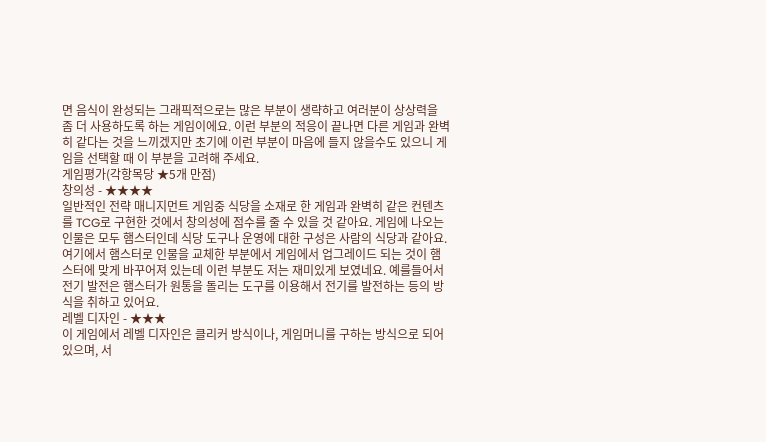면 음식이 완성되는 그래픽적으로는 많은 부분이 생략하고 여러분이 상상력을 좀 더 사용하도록 하는 게임이에요. 이런 부분의 적응이 끝나면 다른 게임과 완벽히 같다는 것을 느끼겠지만 초기에 이런 부분이 마음에 들지 않을수도 있으니 게임을 선택할 때 이 부분을 고려해 주세요.
게임평가(각항목당 ★5개 만점)
창의성 - ★★★★
일반적인 전략 매니지먼트 게임중 식당을 소재로 한 게임과 완벽히 같은 컨텐츠를 TCG로 구현한 것에서 창의성에 점수를 줄 수 있을 것 같아요. 게임에 나오는 인물은 모두 햄스터인데 식당 도구나 운영에 대한 구성은 사람의 식당과 같아요. 여기에서 햄스터로 인물을 교체한 부분에서 게임에서 업그레이드 되는 것이 햄스터에 맞게 바꾸어져 있는데 이런 부분도 저는 재미있게 보였네요. 예를들어서 전기 발전은 햄스터가 원통을 돌리는 도구를 이용해서 전기를 발전하는 등의 방식을 취하고 있어요.
레벨 디자인 - ★★★
이 게임에서 레벨 디자인은 클리커 방식이나, 게임머니를 구하는 방식으로 되어 있으며, 서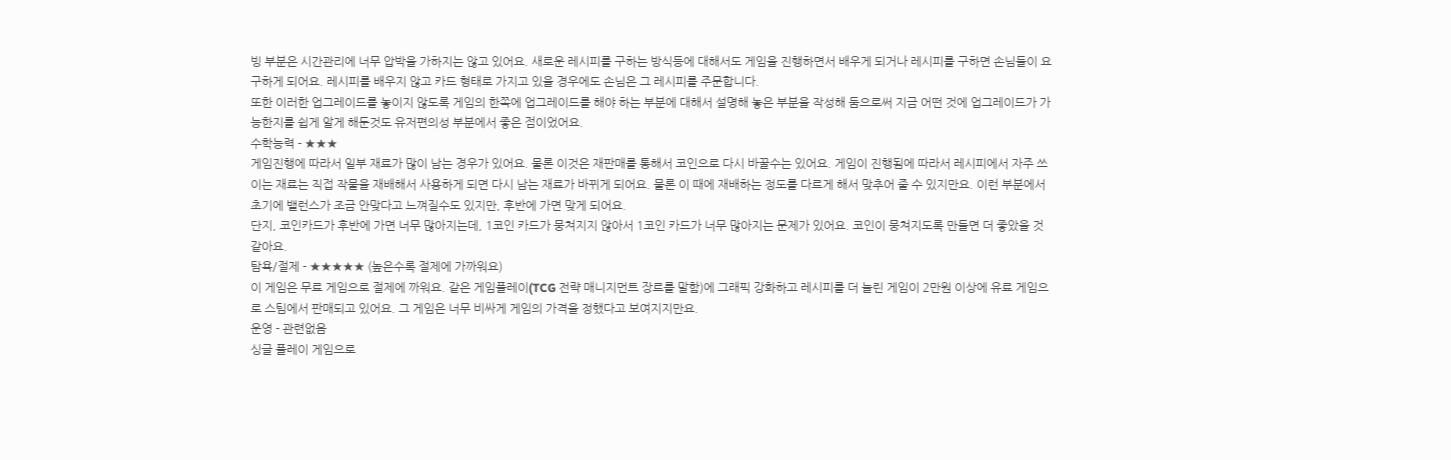빙 부분은 시간관리에 너무 압박을 가하지는 않고 있어요. 새로운 레시피를 구하는 방식등에 대해서도 게임을 진행하면서 배우게 되거나 레시피를 구하면 손님들이 요구하게 되어요. 레시피를 배우지 않고 카드 형태로 가지고 있을 경우에도 손님은 그 레시피를 주문합니다.
또한 이러한 업그레이드를 놓이지 않도록 게임의 한쪽에 업그레이드를 해야 하는 부분에 대해서 설명해 놓은 부분을 작성해 둠으로써 지금 어떤 것에 업그레이드가 가능한지를 쉽게 알게 해둔것도 유저편의성 부분에서 좋은 점이었어요.
수학능력 - ★★★
게임진행에 따라서 일부 재료가 많이 남는 경우가 있어요. 물론 이것은 재판매를 통해서 코인으로 다시 바꿀수는 있어요. 게임이 진행됨에 따라서 레시피에서 자주 쓰이는 재료는 직접 작물을 재배해서 사용하게 되면 다시 남는 재료가 바뀌게 되어요. 물론 이 때에 재배하는 정도를 다르게 해서 맞추어 줄 수 있지만요. 이런 부분에서 초기에 밸런스가 조금 안맞다고 느껴질수도 있지만, 후반에 가면 맞게 되어요.
단지, 코인카드가 후반에 가면 너무 많아지는데, 1코인 카드가 뭉쳐지지 않아서 1코인 카드가 너무 많아지는 문제가 있어요. 코인이 뭉쳐지도록 만들면 더 좋았을 것 같아요.
탐욕/절제 - ★★★★★ (높은수록 절제에 가까워요)
이 게임은 무료 게임으로 절제에 까워요. 같은 게임플레이(TCG 전략 매니지먼트 장르를 말함)에 그래픽 강화하고 레시피를 더 늘린 게임이 2만원 이상에 유료 게임으로 스팀에서 판매되고 있어요. 그 게임은 너무 비싸게 게임의 가격을 정했다고 보여지지만요.
운영 - 관련없음
싱글 플레이 게임으로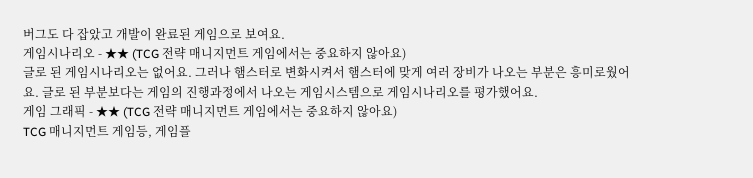버그도 다 잡았고 개발이 완료된 게임으로 보여요.
게임시나리오 - ★★ (TCG 전략 매니지먼트 게임에서는 중요하지 않아요)
글로 된 게임시나리오는 없어요. 그러나 햄스터로 변화시켜서 햄스터에 맞게 여러 장비가 나오는 부분은 흥미로웠어요. 글로 된 부분보다는 게임의 진행과정에서 나오는 게임시스템으로 게임시나리오를 평가했어요.
게임 그래픽 - ★★ (TCG 전략 매니지먼트 게임에서는 중요하지 않아요)
TCG 매니지먼트 게임등, 게임플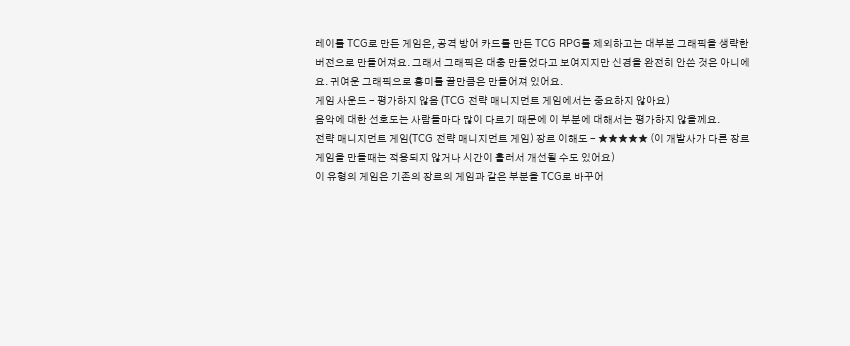레이를 TCG로 만든 게임은, 공격 방어 카드를 만든 TCG RPG를 제외하고는 대부분 그래픽을 생략한 버전으로 만들어져요. 그래서 그래픽은 대충 만들었다고 보여지지만 신경을 완전히 안쓴 것은 아니에요. 귀여운 그래픽으로 흥미를 끌만큼은 만들어져 있어요.
게임 사운드 - 평가하지 않음 (TCG 전략 매니지먼트 게임에서는 중요하지 않아요)
음악에 대한 선호도는 사람들마다 많이 다르기 때문에 이 부분에 대해서는 평가하지 않을께요.
전략 매니지먼트 게임(TCG 전략 매니지먼트 게임) 장르 이해도 - ★★★★★ (이 개발사가 다른 장르 게임을 만들때는 적용되지 않거나 시간이 흘러서 개선될 수도 있어요)
이 유형의 게임은 기존의 장르의 게임과 같은 부분을 TCG로 바꾸어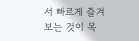서 빠르게 즐겨보는 것이 목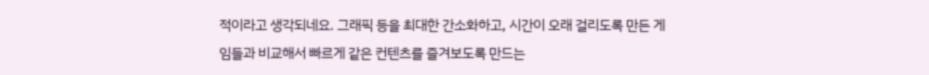적이라고 생각되네요. 그래픽 등을 최대한 간소화하고, 시간이 오래 걸리도록 만든 게임들과 비교해서 빠르게 같은 컨텐츠를 즐겨보도록 만드는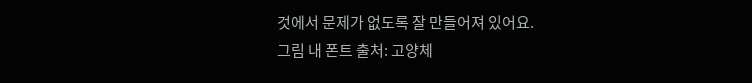것에서 문제가 없도록 잘 만들어져 있어요.
그림 내 폰트 출처: 고양체